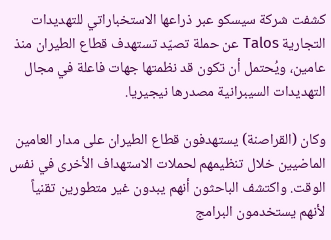كشفت شركة سيسكو عبر ذراعها الاستخباراتي للتهديدات التجارية Talos عن حملة تصيّد تستهدف قطاع الطيران منذ عامين، ويُحتمل أن تكون قد نظمتها جهات فاعلة في مجال التهديدات السيبرانية مصدرها نيجيريا.

وكان (القراصنة) يستهدفون قطاع الطيران على مدار العامين الماضيين خلال تنظيمهم لحملات الاستهداف الأخرى في نفس الوقت. واكتشف الباحثون أنهم يبدون غير متطورين تقنياً لأنهم يستخدمون البرامج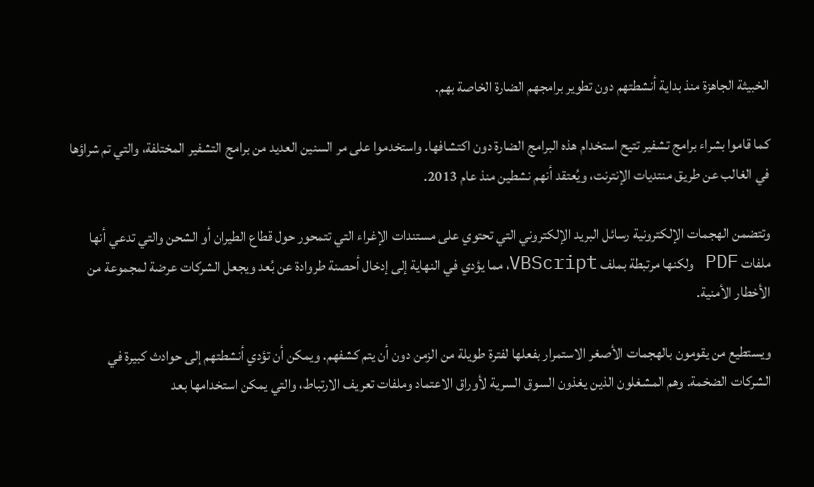الخبيثة الجاهزة منذ بداية أنشطتهم دون تطوير برامجهم الضارة الخاصة بهم.

كما قاموا بشراء برامج تشفير تتيح استخدام هذه البرامج الضارة دون اكتشافها. واستخدموا على مر السنين العديد من برامج التشفير المختلفة، والتي تم شراؤها في الغالب عن طريق منتديات الإنترنت، ويُعتقد أنهم نشطين منذ عام 2013.

وتتضمن الهجمات الإلكترونية رسائل البريد الإلكتروني التي تحتوي على مستندات الإغراء التي تتمحور حول قطاع الطيران أو الشحن والتي تدعي أنها ملفات PDF ولكنها مرتبطة بملف VBScript، مما يؤدي في النهاية إلى إدخال أحصنة طروادة عن بُعد ويجعل الشركات عرضة لمجموعة من الأخطار الأمنية.

ويستطيع من يقومون بالهجمات الأصغر الاستمرار بفعلها لفترة طويلة من الزمن دون أن يتم كشفهم. ويمكن أن تؤدي أنشطتهم إلى حوادث كبيرة في الشركات الضخمة. وهم المشغلون الذين يغذون السوق السرية لأوراق الاعتماد وملفات تعريف الارتباط، والتي يمكن استخدامها بعد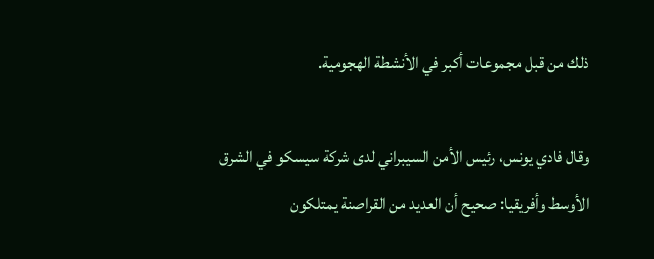ذلك من قبل مجموعات أكبر في الأنشطة الهجومية.

وقال فادي يونس، رئيس الأمن السيبراني لدى شركة سيسكو في الشرق الأوسط وأفريقيا: صحيح أن العديد من القراصنة يمتلكون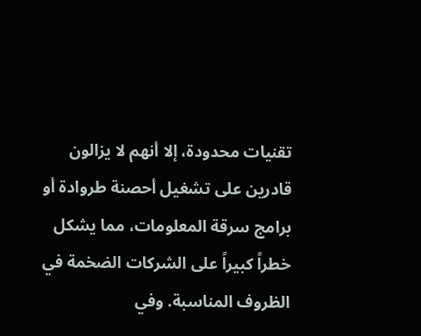تقنيات محدودة، إلا أنهم لا يزالون قادرين على تشغيل أحصنة طروادة أو برامج سرقة المعلومات، مما يشكل خطراً كبيراً على الشركات الضخمة في الظروف المناسبة. وفي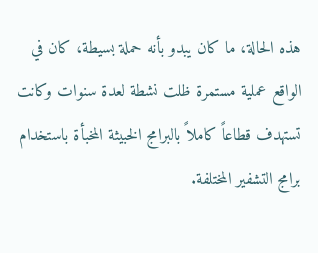هذه الحالة، ما كان يبدو بأنه حملة بسيطة، كان في الواقع عملية مستمرة ظلت نشطة لعدة سنوات وكانت تستهدف قطاعاً كاملاً بالبرامج الخبيثة المخبأة باستخدام برامج التشفير المختلفة.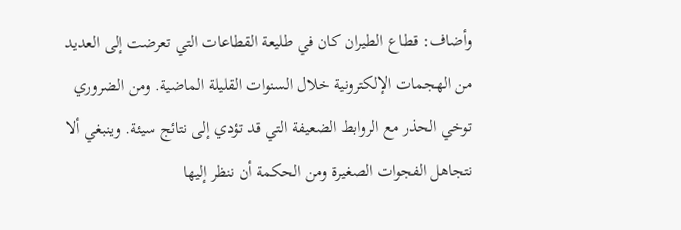وأضاف: قطاع الطيران كان في طليعة القطاعات التي تعرضت إلى العديد من الهجمات الإلكترونية خلال السنوات القليلة الماضية. ومن الضروري توخي الحذر مع الروابط الضعيفة التي قد تؤدي إلى نتائج سيئة. وينبغي ألا نتجاهل الفجوات الصغيرة ومن الحكمة أن ننظر إليها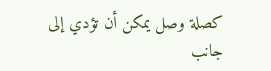كصلة وصل يمكن أن تؤدي إلى جانب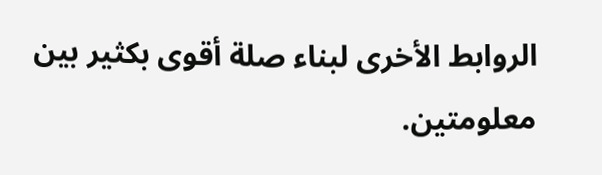الروابط الأخرى لبناء صلة أقوى بكثير بين معلومتين.